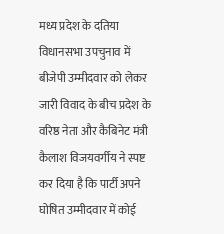मध्य प्रदेश के दतिया विधानसभा उपचुनाव में बीजेपी उम्मीदवार को लेकर जारी विवाद के बीच प्रदेश के वरिष्ठ नेता और कैबिनेट मंत्री कैलाश विजयवर्गीय ने स्पष्ट कर दिया है कि पार्टी अपने घोषित उम्मीदवार में कोई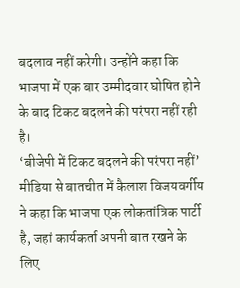बदलाव नहीं करेगी। उन्होंने कहा कि भाजपा में एक बार उम्मीदवार घोषित होने के बाद टिकट बदलने की परंपरा नहीं रही है।
‘बीजेपी में टिकट बदलने की परंपरा नहीं’
मीडिया से बातचीत में कैलाश विजयवर्गीय ने कहा कि भाजपा एक लोकतांत्रिक पार्टी है, जहां कार्यकर्ता अपनी बात रखने के लिए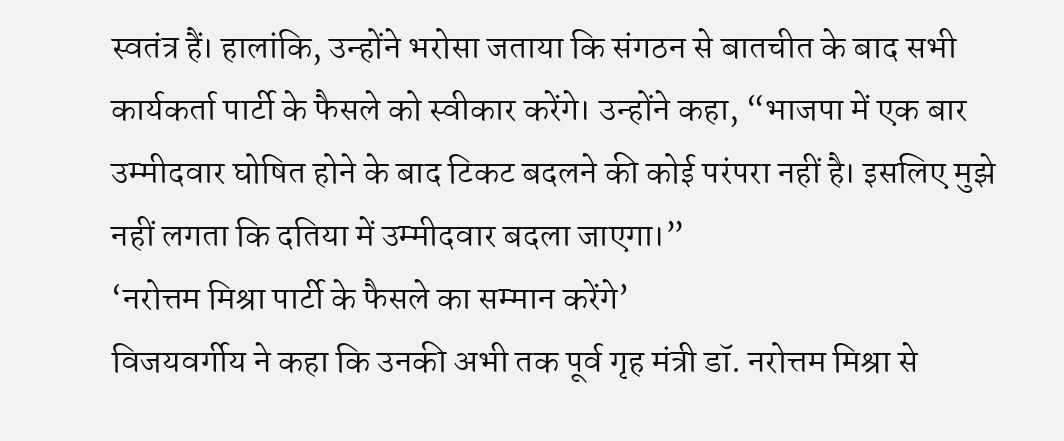स्वतंत्र हैं। हालांकि, उन्होंने भरोसा जताया कि संगठन से बातचीत के बाद सभी कार्यकर्ता पार्टी के फैसले को स्वीकार करेंगे। उन्होंने कहा, “भाजपा में एक बार उम्मीदवार घोषित होने के बाद टिकट बदलने की कोई परंपरा नहीं है। इसलिए मुझे नहीं लगता कि दतिया में उम्मीदवार बदला जाएगा।”
‘नरोत्तम मिश्रा पार्टी के फैसले का सम्मान करेंगे’
विजयवर्गीय ने कहा कि उनकी अभी तक पूर्व गृह मंत्री डॉ. नरोत्तम मिश्रा से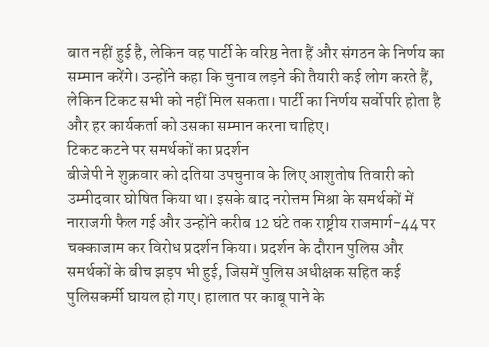बात नहीं हुई है, लेकिन वह पार्टी के वरिष्ठ नेता हैं और संगठन के निर्णय का सम्मान करेंगे। उन्होंने कहा कि चुनाव लड़ने की तैयारी कई लोग करते हैं, लेकिन टिकट सभी को नहीं मिल सकता। पार्टी का निर्णय सर्वोपरि होता है और हर कार्यकर्ता को उसका सम्मान करना चाहिए।
टिकट कटने पर समर्थकों का प्रदर्शन
बीजेपी ने शुक्रवार को दतिया उपचुनाव के लिए आशुतोष तिवारी को उम्मीदवार घोषित किया था। इसके बाद नरोत्तम मिश्रा के समर्थकों में नाराजगी फैल गई और उन्होंने करीब 12 घंटे तक राष्ट्रीय राजमार्ग-44 पर चक्काजाम कर विरोध प्रदर्शन किया। प्रदर्शन के दौरान पुलिस और समर्थकों के बीच झड़प भी हुई, जिसमें पुलिस अधीक्षक सहित कई पुलिसकर्मी घायल हो गए। हालात पर काबू पाने के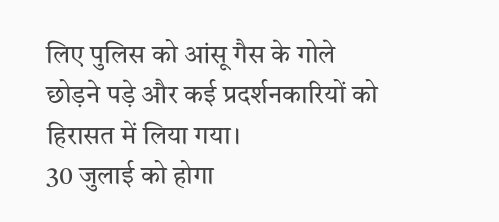लिए पुलिस को आंसू गैस के गोले छोड़ने पड़े और कई प्रदर्शनकारियों को हिरासत में लिया गया।
30 जुलाई को होगा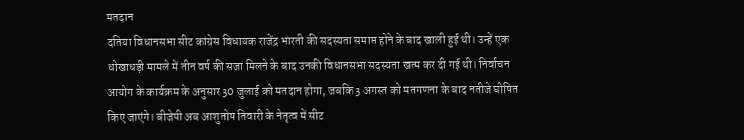मतदान
दतिया विधानसभा सीट कांग्रेस विधायक राजेंद्र भारती की सदस्यता समाप्त होने के बाद खाली हुई थी। उन्हें एक धोखाधड़ी मामले में तीन वर्ष की सजा मिलने के बाद उनकी विधानसभा सदस्यता खत्म कर दी गई थी। निर्वाचन आयोग के कार्यक्रम के अनुसार 30 जुलाई को मतदान होगा, जबकि 3 अगस्त को मतगणना के बाद नतीजे घोषित किए जाएंगे। बीजेपी अब आशुतोष तिवारी के नेतृत्व में सीट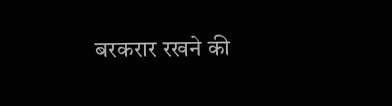बरकरार रखने की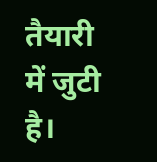तैयारी में जुटी है।